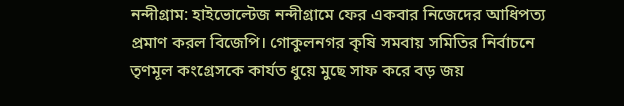নন্দীগ্রাম: হাইভোল্টেজ নন্দীগ্রামে ফের একবার নিজেদের আধিপত্য প্রমাণ করল বিজেপি। গোকুলনগর কৃষি সমবায় সমিতির নির্বাচনে তৃণমূল কংগ্রেসকে কার্যত ধুয়ে মুছে সাফ করে বড় জয়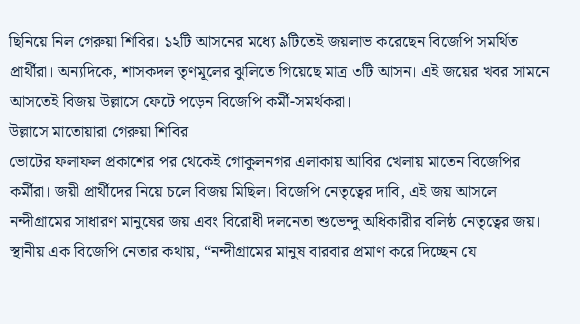ছিনিয়ে নিল গেরুয়া শিবির। ১২টি আসনের মধ্যে ৯টিতেই জয়লাভ করেছেন বিজেপি সমর্থিত প্রার্থীরা। অন্যদিকে, শাসকদল তৃণমূলের ঝুলিতে গিয়েছে মাত্র ৩টি আসন। এই জয়ের খবর সামনে আসতেই বিজয় উল্লাসে ফেটে পড়েন বিজেপি কর্মী-সমর্থকরা।
উল্লাসে মাতোয়ারা গেরুয়া শিবির
ভোটের ফলাফল প্রকাশের পর থেকেই গোকুলনগর এলাকায় আবির খেলায় মাতেন বিজেপির কর্মীরা। জয়ী প্রার্থীদের নিয়ে চলে বিজয় মিছিল। বিজেপি নেতৃত্বের দাবি, এই জয় আসলে নন্দীগ্রামের সাধারণ মানুষের জয় এবং বিরোধী দলনেতা শুভেন্দু অধিকারীর বলিষ্ঠ নেতৃত্বের জয়। স্থানীয় এক বিজেপি নেতার কথায়, “নন্দীগ্রামের মানুষ বারবার প্রমাণ করে দিচ্ছেন যে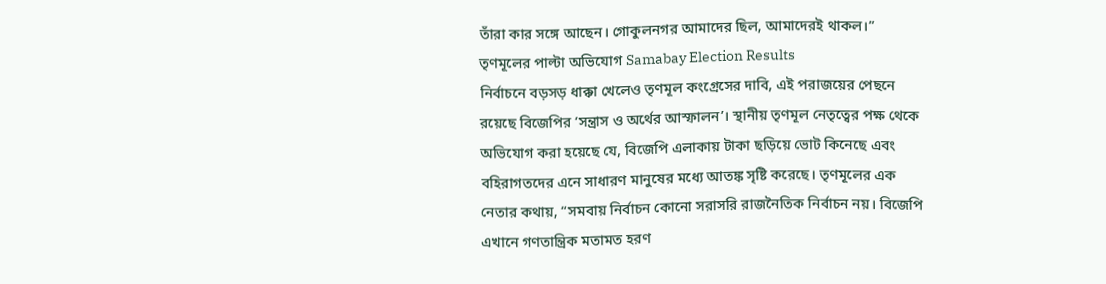তাঁরা কার সঙ্গে আছেন। গোকুলনগর আমাদের ছিল, আমাদেরই থাকল।”
তৃণমূলের পাল্টা অভিযোগ Samabay Election Results
নির্বাচনে বড়সড় ধাক্কা খেলেও তৃণমূল কংগ্রেসের দাবি, এই পরাজয়ের পেছনে রয়েছে বিজেপির ‘সন্ত্রাস ও অর্থের আস্ফালন’। স্থানীয় তৃণমূল নেতৃত্বের পক্ষ থেকে অভিযোগ করা হয়েছে যে, বিজেপি এলাকায় টাকা ছড়িয়ে ভোট কিনেছে এবং বহিরাগতদের এনে সাধারণ মানুষের মধ্যে আতঙ্ক সৃষ্টি করেছে। তৃণমূলের এক নেতার কথায়, “সমবায় নির্বাচন কোনো সরাসরি রাজনৈতিক নির্বাচন নয়। বিজেপি এখানে গণতান্ত্রিক মতামত হরণ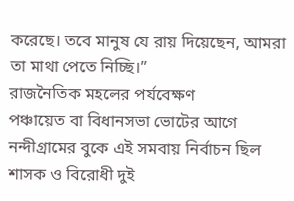করেছে। তবে মানুষ যে রায় দিয়েছেন, আমরা তা মাথা পেতে নিচ্ছি।”
রাজনৈতিক মহলের পর্যবেক্ষণ
পঞ্চায়েত বা বিধানসভা ভোটের আগে নন্দীগ্রামের বুকে এই সমবায় নির্বাচন ছিল শাসক ও বিরোধী দুই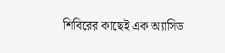শিবিরের কাছেই এক অ্যাসিড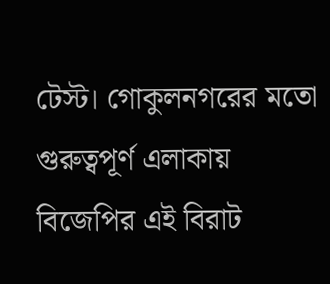টেস্ট। গোকুলনগরের মতো গুরুত্বপূর্ণ এলাকায় বিজেপির এই বিরাট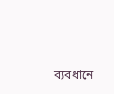ব্যবধানে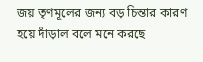জয় তৃণমূলের জন্য বড় চিন্তার কারণ হয়ে দাঁড়াল বলে মনে করছে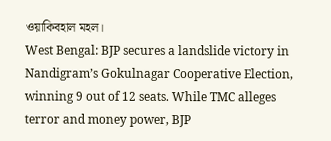ওয়াকিবহাল মহল।
West Bengal: BJP secures a landslide victory in Nandigram’s Gokulnagar Cooperative Election, winning 9 out of 12 seats. While TMC alleges terror and money power, BJP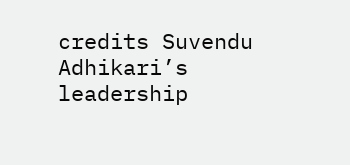credits Suvendu Adhikari’s leadership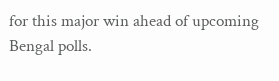for this major win ahead of upcoming Bengal polls.